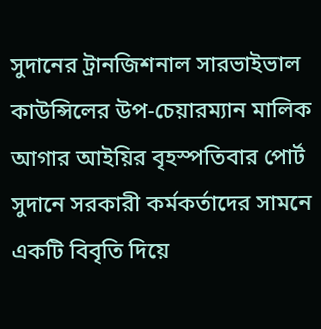সুদানের ট্রানজিশনাল সারভাইভাল কাউন্সিলের উপ-চেয়ারম্যান মালিক আগার আইয়ির বৃহস্পতিবার পোর্ট সুদানে সরকারী কর্মকর্তাদের সামনে একটি বিবৃতি দিয়ে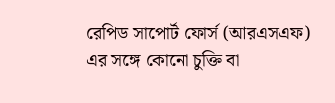রেপিড সাপোর্ট ফোর্স (আরএসএফ) এর সঙ্গে কোনো চুক্তি বা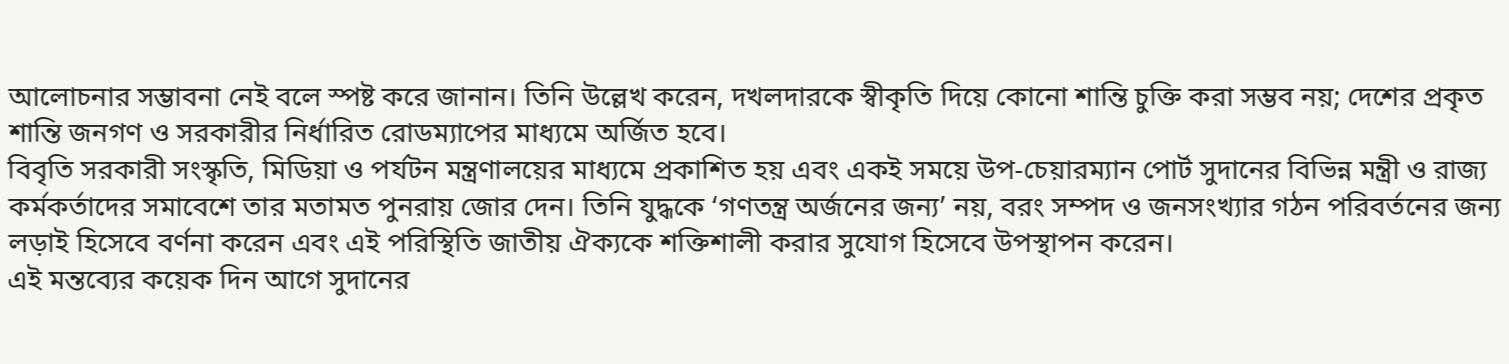আলোচনার সম্ভাবনা নেই বলে স্পষ্ট করে জানান। তিনি উল্লেখ করেন, দখলদারকে স্বীকৃতি দিয়ে কোনো শান্তি চুক্তি করা সম্ভব নয়; দেশের প্রকৃত শান্তি জনগণ ও সরকারীর নির্ধারিত রোডম্যাপের মাধ্যমে অর্জিত হবে।
বিবৃতি সরকারী সংস্কৃতি, মিডিয়া ও পর্যটন মন্ত্রণালয়ের মাধ্যমে প্রকাশিত হয় এবং একই সময়ে উপ-চেয়ারম্যান পোর্ট সুদানের বিভিন্ন মন্ত্রী ও রাজ্য কর্মকর্তাদের সমাবেশে তার মতামত পুনরায় জোর দেন। তিনি যুদ্ধকে ‘গণতন্ত্র অর্জনের জন্য’ নয়, বরং সম্পদ ও জনসংখ্যার গঠন পরিবর্তনের জন্য লড়াই হিসেবে বর্ণনা করেন এবং এই পরিস্থিতি জাতীয় ঐক্যকে শক্তিশালী করার সুযোগ হিসেবে উপস্থাপন করেন।
এই মন্তব্যের কয়েক দিন আগে সুদানের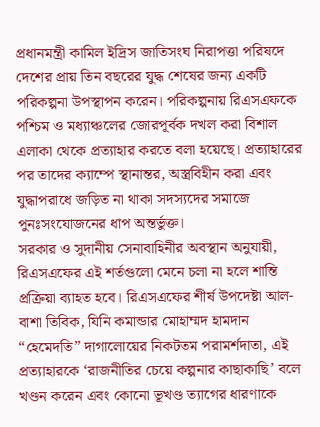প্রধানমন্ত্রী কামিল ইদ্রিস জাতিসংঘ নিরাপত্তা পরিষদে দেশের প্রায় তিন বছরের যুদ্ধ শেষের জন্য একটি পরিকল্পনা উপস্থাপন করেন। পরিকল্পনায় রিএসএফকে পশ্চিম ও মধ্যাঞ্চলের জোরপূর্বক দখল করা বিশাল এলাকা থেকে প্রত্যাহার করতে বলা হয়েছে। প্রত্যাহারের পর তাদের ক্যাম্পে স্থানান্তর, অস্ত্রবিহীন করা এবং যুদ্ধাপরাধে জড়িত না থাকা সদস্যদের সমাজে পুনঃসংযোজনের ধাপ অন্তর্ভুক্ত।
সরকার ও সুদানীয় সেনাবাহিনীর অবস্থান অনুযায়ী, রিএসএফের এই শর্তগুলো মেনে চলা না হলে শান্তি প্রক্রিয়া ব্যাহত হবে। রিএসএফের শীর্ষ উপদেষ্টা আল-বাশা তিবিক, যিনি কমান্ডার মোহাম্মদ হামদান “হেমেদতি” দাগালোয়ের নিকটতম পরামর্শদাতা, এই প্রত্যাহারকে ‘রাজনীতির চেয়ে কল্পনার কাছাকাছি’ বলে খণ্ডন করেন এবং কোনো ভূখণ্ড ত্যাগের ধারণাকে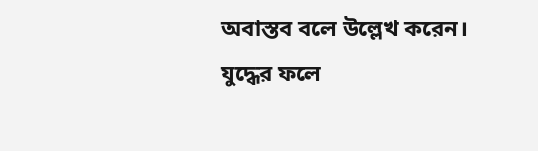অবাস্তব বলে উল্লেখ করেন।
যুদ্ধের ফলে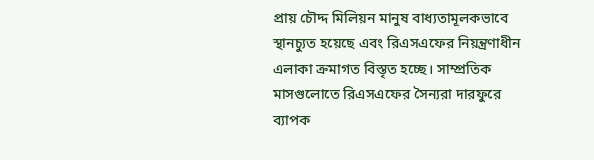প্রায় চৌদ্দ মিলিয়ন মানুষ বাধ্যতামূলকভাবে স্থানচ্যুত হয়েছে এবং রিএসএফের নিয়ন্ত্রণাধীন এলাকা ক্রমাগত বিস্তৃত হচ্ছে। সাম্প্রতিক মাসগুলোতে রিএসএফের সৈন্যরা দারফুরে ব্যাপক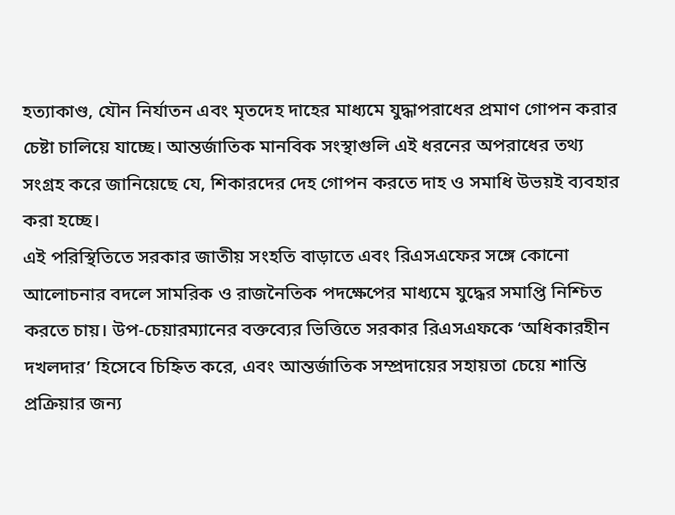হত্যাকাণ্ড, যৌন নির্যাতন এবং মৃতদেহ দাহের মাধ্যমে যুদ্ধাপরাধের প্রমাণ গোপন করার চেষ্টা চালিয়ে যাচ্ছে। আন্তর্জাতিক মানবিক সংস্থাগুলি এই ধরনের অপরাধের তথ্য সংগ্রহ করে জানিয়েছে যে, শিকারদের দেহ গোপন করতে দাহ ও সমাধি উভয়ই ব্যবহার করা হচ্ছে।
এই পরিস্থিতিতে সরকার জাতীয় সংহতি বাড়াতে এবং রিএসএফের সঙ্গে কোনো আলোচনার বদলে সামরিক ও রাজনৈতিক পদক্ষেপের মাধ্যমে যুদ্ধের সমাপ্তি নিশ্চিত করতে চায়। উপ-চেয়ারম্যানের বক্তব্যের ভিত্তিতে সরকার রিএসএফকে ‘অধিকারহীন দখলদার’ হিসেবে চিহ্নিত করে, এবং আন্তর্জাতিক সম্প্রদায়ের সহায়তা চেয়ে শান্তি প্রক্রিয়ার জন্য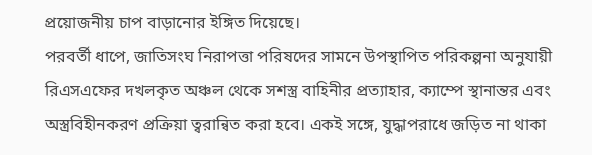প্রয়োজনীয় চাপ বাড়ানোর ইঙ্গিত দিয়েছে।
পরবর্তী ধাপে, জাতিসংঘ নিরাপত্তা পরিষদের সামনে উপস্থাপিত পরিকল্পনা অনুযায়ী রিএসএফের দখলকৃত অঞ্চল থেকে সশস্ত্র বাহিনীর প্রত্যাহার, ক্যাম্পে স্থানান্তর এবং অস্ত্রবিহীনকরণ প্রক্রিয়া ত্বরান্বিত করা হবে। একই সঙ্গে, যুদ্ধাপরাধে জড়িত না থাকা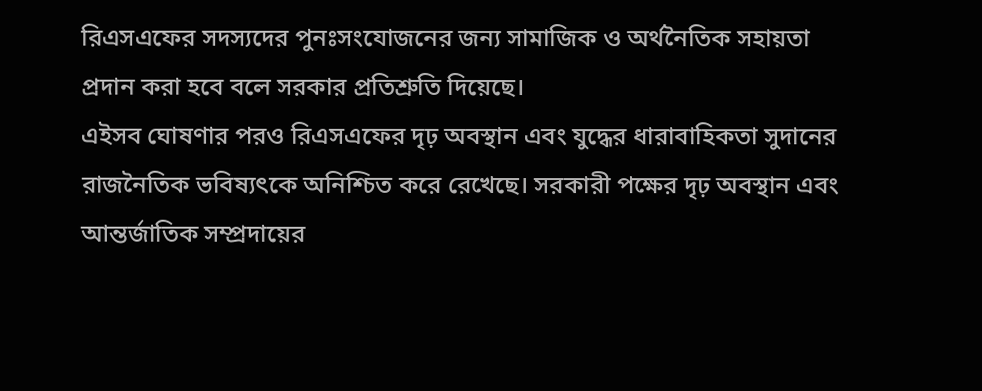রিএসএফের সদস্যদের পুনঃসংযোজনের জন্য সামাজিক ও অর্থনৈতিক সহায়তা প্রদান করা হবে বলে সরকার প্রতিশ্রুতি দিয়েছে।
এইসব ঘোষণার পরও রিএসএফের দৃঢ় অবস্থান এবং যুদ্ধের ধারাবাহিকতা সুদানের রাজনৈতিক ভবিষ্যৎকে অনিশ্চিত করে রেখেছে। সরকারী পক্ষের দৃঢ় অবস্থান এবং আন্তর্জাতিক সম্প্রদায়ের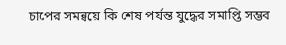চাপের সমন্বয়ে কি শেষ পর্যন্ত যুদ্ধের সমাপ্তি সম্ভব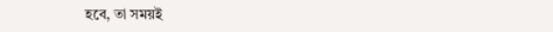হবে, তা সময়ই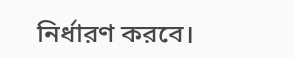নির্ধারণ করবে।